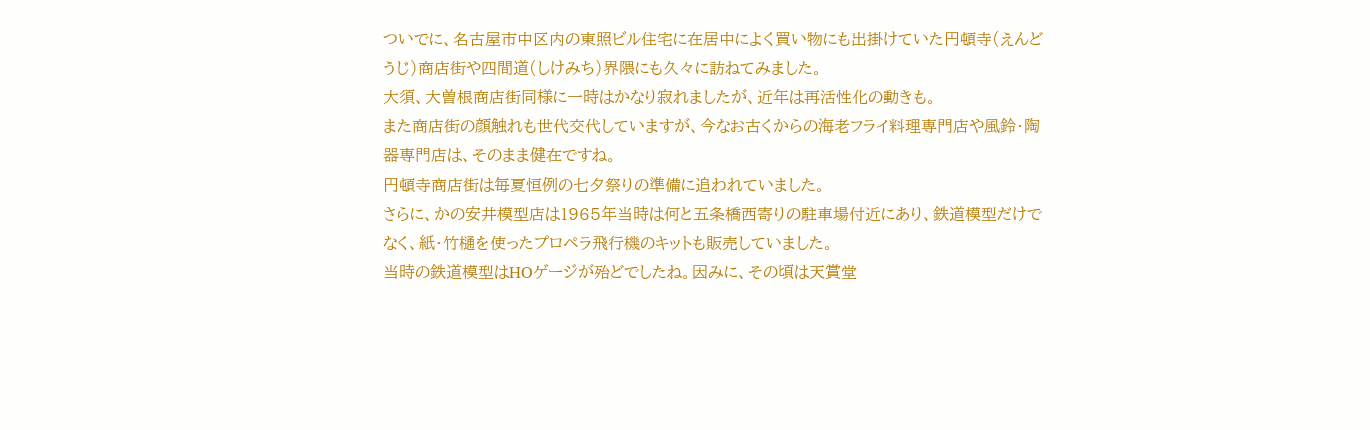ついでに、名古屋市中区内の東照ビル住宅に在居中によく買い物にも出掛けていた円頓寺(えんどうじ)商店街や四間道(しけみち)界隈にも久々に訪ねてみました。
大須、大曽根商店街同様に一時はかなり寂れましたが、近年は再活性化の動きも。
また商店街の顔触れも世代交代していますが、今なお古くからの海老フライ料理専門店や風鈴・陶器専門店は、そのまま健在ですね。
円頓寺商店街は毎夏恒例の七夕祭りの準備に追われていました。
さらに、かの安井模型店は1965年当時は何と五条橋西寄りの駐車場付近にあり、鉄道模型だけでなく、紙・竹樋を使ったプロペラ飛行機のキットも販売していました。
当時の鉄道模型はHOゲージが殆どでしたね。因みに、その頃は天賞堂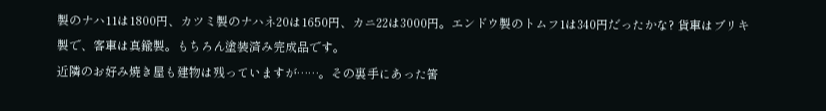製のナハ11は1800円、カツミ製のナハネ20は1650円、カニ22は3000円。エンドウ製のトムフ1は340円だったかな? 貨車はブリキ製で、客車は真鍮製。もちろん塗装済み完成品です。
近隣のお好み焼き屋も建物は残っていますが……。その裏手にあった筈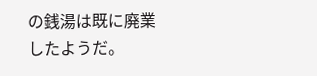の銭湯は既に廃業したようだ。